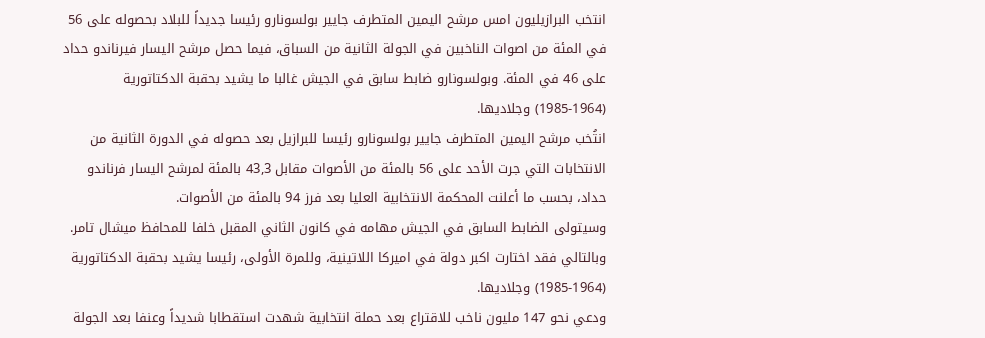انتخب البرازيليون امس مرشح اليمين المتطرف جايير بولسونارو رئيسا جديداً للبلاد بحصوله على 56 في المئة من اصوات الناخبين في الجولة الثانية من السباق، فيما حصل مرشح اليسار فيرناندو حداد على 46 في المئة. وبولسونارو ضابط سابق في الجيش غالبا ما يشيد بحقبة الدكتاتورية (1964-1985) وجلاديها.
انتُخب مرشح اليمين المتطرف جايير بولسونارو رئيسا للبرازيل بعد حصوله في الدورة الثانية من الانتخابات التي جرت الأحد على 56 بالمئة من الأصوات مقابل 43,3 بالمئة لمرشح اليسار فرناندو حداد، بحسب ما أعلنت المحكمة الانتخابية العليا بعد فرز 94 بالمئة من الأصوات.
وسيتولى الضابط السابق في الجيش مهامه في كانون الثاني المقبل خلفا للمحافظ ميشال تامر. وبالتالي فقد اختارت اكبر دولة في اميركا اللاتينية، وللمرة الأولى، رئيسا يشيد بحقبة الدكتاتورية (1964-1985) وجلاديها.
ودعي نحو 147 مليون ناخب للاقتراع بعد حملة انتخابية شهدت استقطابا شديداً وعنفا بعد الجولة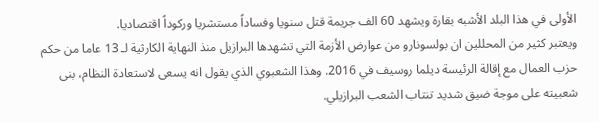الأولى في هذا البلد الأشبه بقارة ويشهد 60 الف جريمة قتل سنويا وفساداً مستشريا وركوداً اقتصاديا.
ويعتبر كثير من المحللين ان بولسونارو من عوارض الأزمة التي تشهدها البرازيل منذ النهاية الكارثية لـ 13 عاما من حكم حزب العمال مع إقالة الرئيسة ديلما روسيف في 2016. وهذا الشعبوي الذي يقول انه يسعى لاستعادة النظام، بنى شعبيته على موجة ضيق شديد تنتاب الشعب البرازيلي.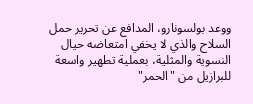ووعد بولسونارو، المدافع عن تحرير حمل السلاح والذي لا يخفي امتعاضه حيال النسوية والمثلية، بعملية تطهير واسعة للبرازيل من "الحمر"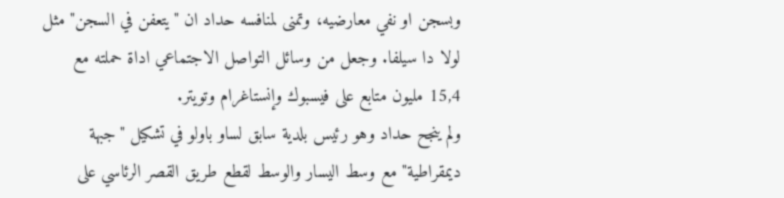وبسجن او نفي معارضيه، وتمنى لمنافسه حداد ان "يتعفن في السجن" مثل لولا دا سيلفا. وجعل من وسائل التواصل الاجتماعي اداة حملته مع 15,4 مليون متابع على فيسبوك وإنستاغرام وتويتر.
ولم ينجح حداد وهو رئيس بلدية سابق لساو باولو في تشكيل "جبهة ديمقراطية" مع وسط اليسار والوسط لقطع طريق القصر الرئاسي على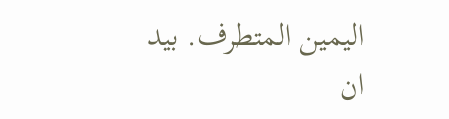اليمين المتطرف. بيد ان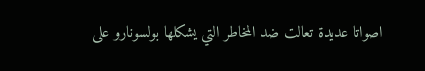اصواتا عديدة تعالت ضد المخاطر التي يشكلها بولسونارو على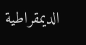الديمقراطية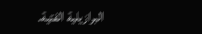البرازيلية الفتية.